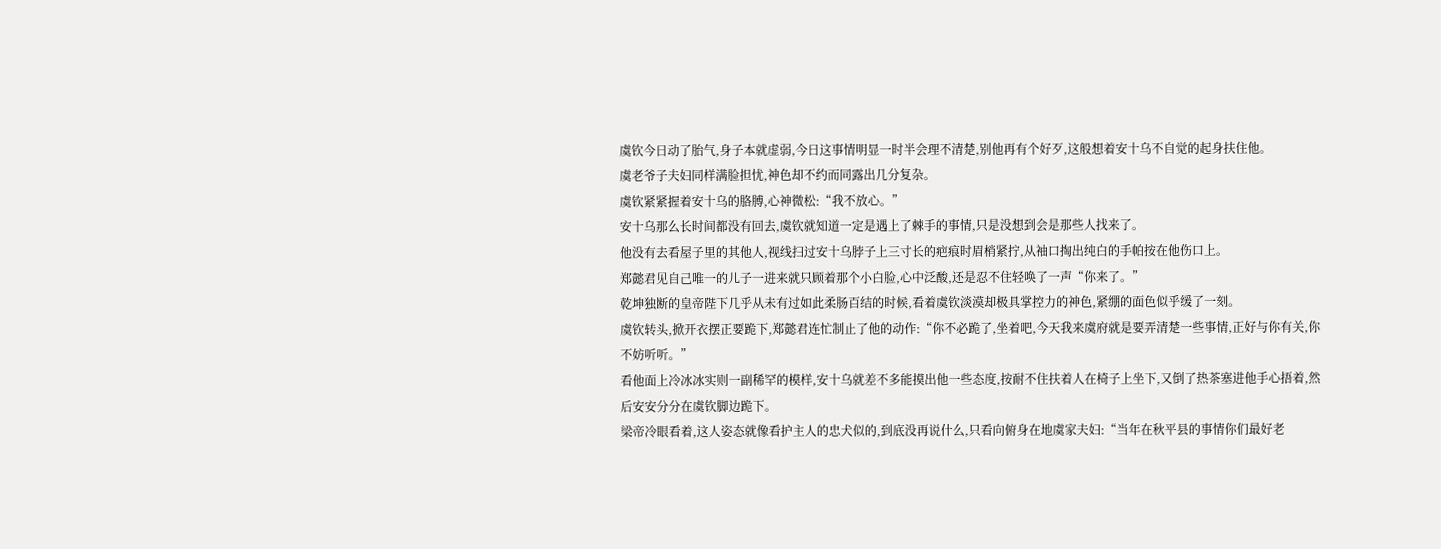虞钦今日动了胎气,身子本就虚弱,今日这事情明显一时半会理不清楚,别他再有个好歹,这般想着安十乌不自觉的起身扶住他。
虞老爷子夫妇同样满脸担忧,神色却不约而同露出几分复杂。
虞钦紧紧握着安十乌的胳膊,心神微松:“我不放心。”
安十乌那么长时间都没有回去,虞钦就知道一定是遇上了棘手的事情,只是没想到会是那些人找来了。
他没有去看屋子里的其他人,视线扫过安十乌脖子上三寸长的疤痕时眉梢紧拧,从袖口掏出纯白的手帕按在他伤口上。
郑懿君见自己唯一的儿子一进来就只顾着那个小白脸,心中泛酸,还是忍不住轻唤了一声“你来了。”
乾坤独断的皇帝陛下几乎从未有过如此柔肠百结的时候,看着虞钦淡漠却极具掌控力的神色,紧绷的面色似乎缓了一刻。
虞钦转头,掀开衣摆正要跪下,郑懿君连忙制止了他的动作:“你不必跪了,坐着吧,今天我来虞府就是要弄清楚一些事情,正好与你有关,你不妨听听。”
看他面上冷冰冰实则一副稀罕的模样,安十乌就差不多能摸出他一些态度,按耐不住扶着人在椅子上坐下,又倒了热茶塞进他手心捂着,然后安安分分在虞钦脚边跪下。
梁帝冷眼看着,这人姿态就像看护主人的忠犬似的,到底没再说什么,只看向俯身在地虞家夫妇:“当年在秋平县的事情你们最好老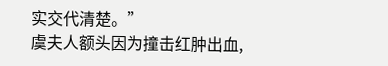实交代清楚。”
虞夫人额头因为撞击红肿出血,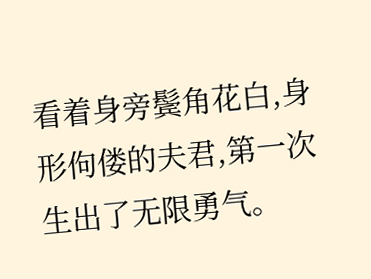看着身旁鬓角花白,身形佝偻的夫君,第一次生出了无限勇气。